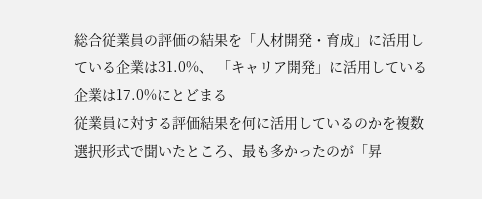総合従業員の評価の結果を「人材開発・育成」に活用している企業は31.0%、 「キャリア開発」に活用している企業は17.0%にとどまる
従業員に対する評価結果を何に活用しているのかを複数選択形式で聞いたところ、最も多かったのが「昇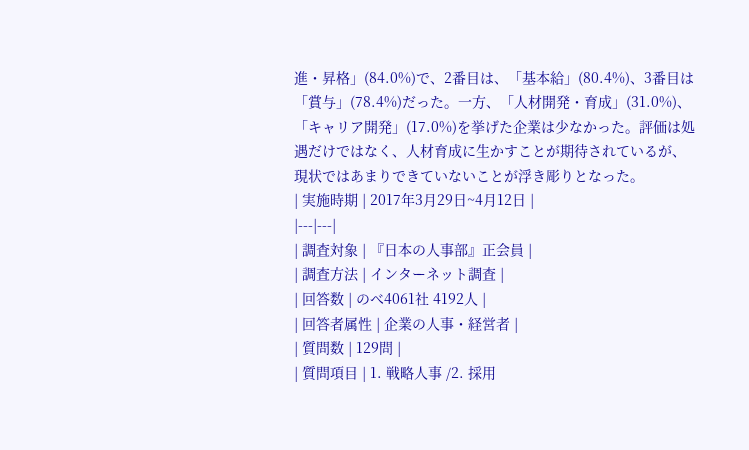進・昇格」(84.0%)で、2番目は、「基本給」(80.4%)、3番目は「賞与」(78.4%)だった。一方、「人材開発・育成」(31.0%)、「キャリア開発」(17.0%)を挙げた企業は少なかった。評価は処遇だけではなく、人材育成に生かすことが期待されているが、現状ではあまりできていないことが浮き彫りとなった。
| 実施時期 | 2017年3月29日~4月12日 |
|---|---|
| 調査対象 | 『日本の人事部』正会員 |
| 調査方法 | インターネット調査 |
| 回答数 | のべ4061社 4192人 |
| 回答者属性 | 企業の人事・経営者 |
| 質問数 | 129問 |
| 質問項目 | 1. 戦略人事 /2. 採用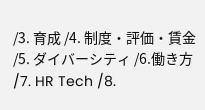/3. 育成 /4. 制度・評価・賃金 /5. ダイバーシティ /6.働き方 /7. HR Tech /8.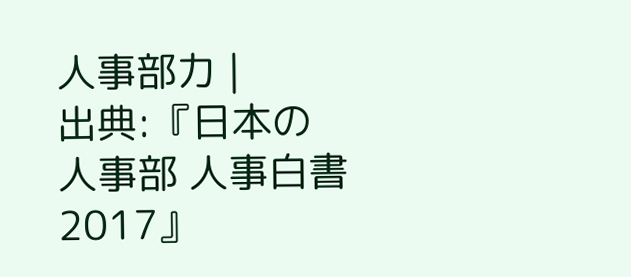人事部力 |
出典:『日本の人事部 人事白書2017』